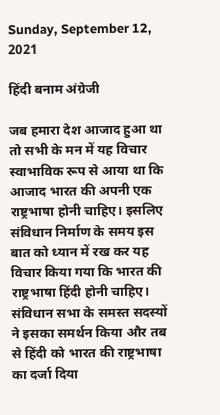Sunday, September 12, 2021

हिंदी बनाम अंग्रेजी

जब हमारा देश आजाद हुआ था तो सभी के मन में यह विचार स्वाभाविक रूप से आया था कि आजाद भारत की अपनी एक राष्ट्रभाषा होनी चाहिए। इसलिए संविधान निर्माण के समय इस बात को ध्यान में रख कर यह विचार किया गया कि भारत की राष्ट्रभाषा हिंदी होनी चाहिए। संविधान सभा के समस्त सदस्यों ने इसका समर्थन किया और तब से हिंदी को भारत की राष्ट्रभाषा का दर्जा दिया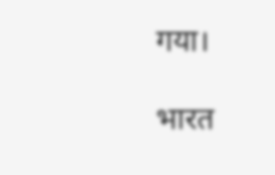गया।

भारत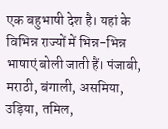एक बहुभाषी देश है। यहां के विभिन्न राज्यों में भिन्न-भिन्न भाषाएं बोली जाती हैं। पंजाबी, मराठी, बंगाली, असमिया, उड़िया, तमिल,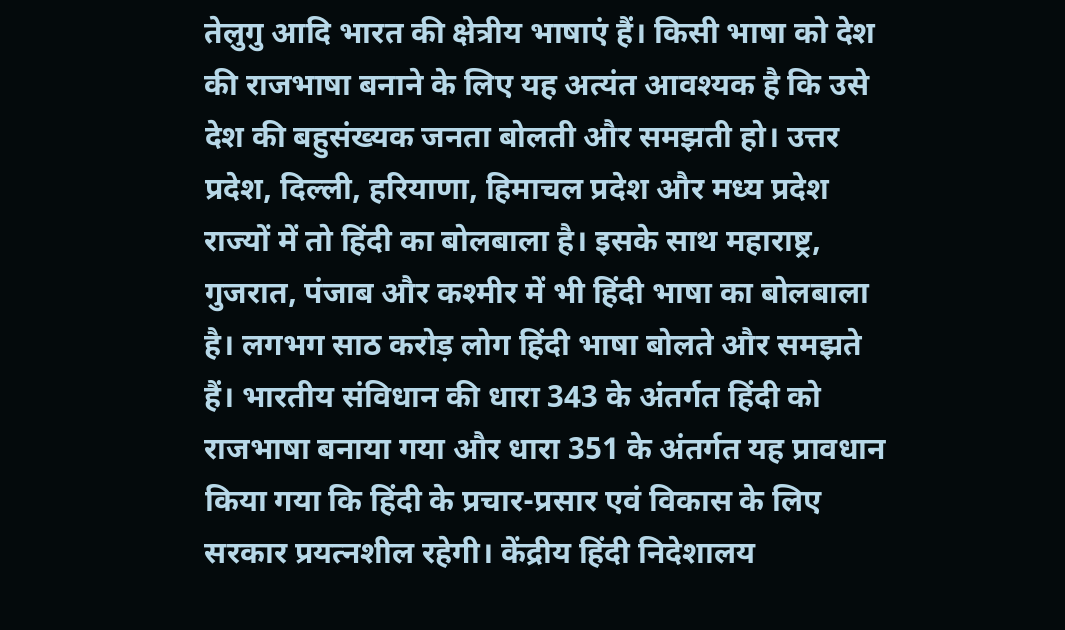तेलुगु आदि भारत की क्षेत्रीय भाषाएं हैं। किसी भाषा को देश की राजभाषा बनाने के लिए यह अत्यंत आवश्यक है कि उसे देश की बहुसंख्यक जनता बोलती और समझती हो। उत्तर प्रदेश, दिल्ली, हरियाणा, हिमाचल प्रदेश और मध्य प्रदेश राज्यों में तो हिंदी का बोलबाला है। इसके साथ महाराष्ट्र, गुजरात, पंजाब और कश्मीर में भी हिंदी भाषा का बोलबाला है। लगभग साठ करोड़ लोग हिंदी भाषा बोलते और समझते हैं। भारतीय संविधान की धारा 343 के अंतर्गत हिंदी को राजभाषा बनाया गया और धारा 351 के अंतर्गत यह प्रावधान किया गया कि हिंदी के प्रचार-प्रसार एवं विकास के लिए सरकार प्रयत्नशील रहेगी। केंद्रीय हिंदी निदेशालय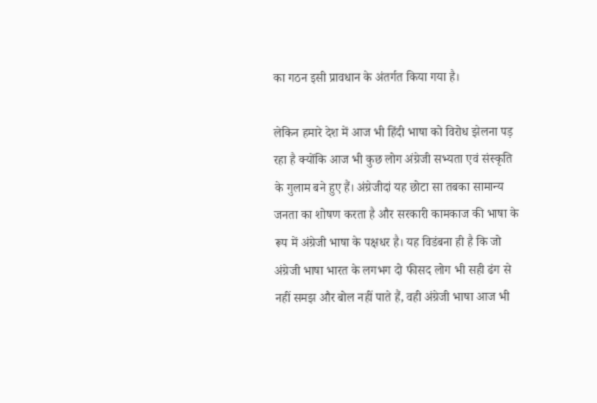का गठन इसी प्रावधान के अंतर्गत किया गया है।

लेकिन हमारे देश में आज भी हिंदी भाषा को विरोध झेलना पड़ रहा है क्योंकि आज भी कुछ लोग अंग्रेजी सभ्यता एवं संस्कृति के गुलाम बने हुए हैं। अंग्रेजीदां यह छोटा सा तबका सामान्य जनता का शोषण करता है और सरकारी कामकाज की भाषा के रूप में अंग्रेजी भाषा के पक्षधर है। यह विडंबना ही है कि जो अंग्रेजी भाषा भारत के लगभग दो फीसद लोग भी सही ढंग से नहीं समझ और बोल नहीं पाते हैं, वही अंग्रेजी भाषा आज भी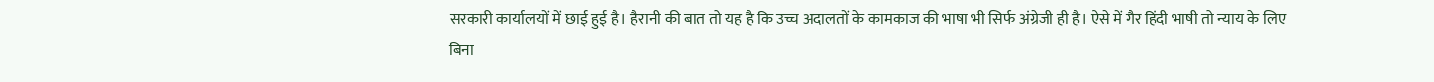सरकारी कार्यालयों में छाई हुई है। हैरानी की बात तो यह है कि उच्च अदालतों के कामकाज की भाषा भी सिर्फ अंग्रेजी ही है। ऐसे में गैर हिंदी भाषी तो न्याय के लिए बिना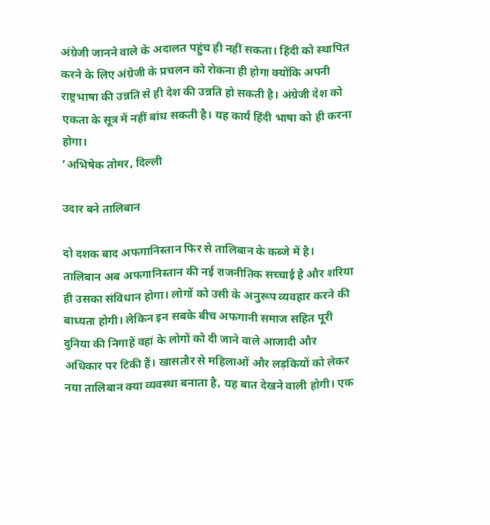अंग्रेजी जानने वाले के अदालत पहुंच ही नहीं सकता। हिंदी को स्थापित करने के लिए अंग्रेजी के प्रचलन को रोकना ही होगा क्योंकि अपनी राष्ट्रभाषा की उन्नति से ही देश की उन्नति हो सकती है। अंग्रेजी देश को एकता के सूत्र में नहीं बांध सकती है। यह कार्य हिंदी भाषा को ही करना होगा।
’अभिषेक तोमर, दिल्ली

उदार बने तालिबान

दो दशक बाद अफगानिस्तान फिर से तालिबान के कब्जे में है। तालिबान अब अफगानिस्तान की नई राजनीतिक सच्चाई है और शरिया ही उसका संविधान होगा। लोगों को उसी के अनुरूप व्यवहार करने की बाध्यता होगी। लेकिन इन सबके बीच अफगानी समाज सहित पूरी दुनिया की निगाहें वहां के लोगों को दी जाने वाले आजादी और अधिकार पर टिकी हैं। खासतौर से महिलाओं और लड़कियों को लेकर नया तालिबान क्या व्यवस्था बनाता है, यह बात देखने वाली होगी। एक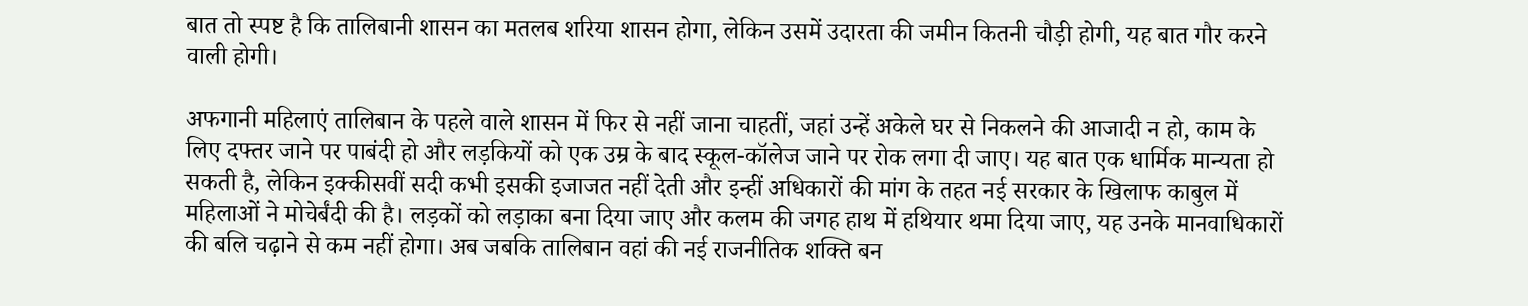बात तो स्पष्ट है कि तालिबानी शासन का मतलब शरिया शासन होगा, लेकिन उसमें उदारता की जमीन कितनी चौड़ी होगी, यह बात गौर करने वाली होगी।

अफगानी महिलाएं तालिबान के पहले वाले शासन में फिर से नहीं जाना चाहतीं, जहां उन्हें अकेले घर से निकलने की आजादी न हो, काम के लिए दफ्तर जाने पर पाबंदी हो और लड़कियों को एक उम्र के बाद स्कूल-कॉलेज जाने पर रोक लगा दी जाए। यह बात एक धार्मिक मान्यता हो सकती है, लेकिन इक्कीसवीं सदी कभी इसकी इजाजत नहीं देती और इन्हीं अधिकारों की मांग के तहत नई सरकार के खिलाफ काबुल में महिलाओं ने मोचेर्बंदी की है। लड़कों को लड़ाका बना दिया जाए और कलम की जगह हाथ में हथियार थमा दिया जाए, यह उनके मानवाधिकारों की बलि चढ़ाने से कम नहीं होगा। अब जबकि तालिबान वहां की नई राजनीतिक शक्ति बन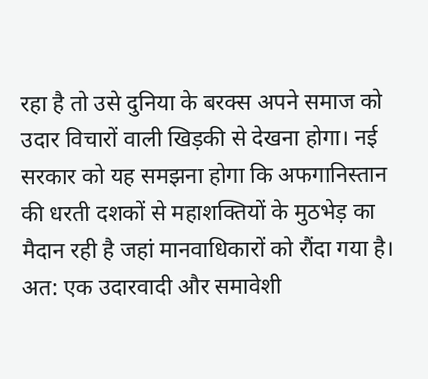रहा है तो उसे दुनिया के बरक्स अपने समाज को उदार विचारों वाली खिड़की से देखना होगा। नई सरकार को यह समझना होगा कि अफगानिस्तान की धरती दशकों से महाशक्तियों के मुठभेड़ का मैदान रही है जहां मानवाधिकारों को रौंदा गया है। अत: एक उदारवादी और समावेशी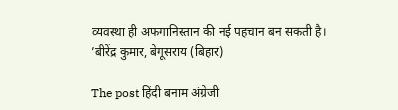व्यवस्था ही अफगानिस्तान की नई पहचान बन सकती है।
’बीरेंद्र कुमार, बेगूसराय (बिहार)

The post हिंदी बनाम अंग्रेजी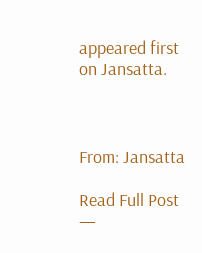appeared first on Jansatta.



From: Jansatta

Read Full Post ㅡ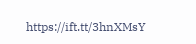https://ift.tt/3hnXMsY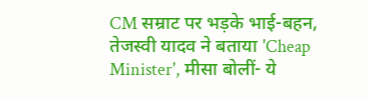CM सम्राट पर भड़के भाई-बहन, तेजस्वी यादव ने बताया 'Cheap Minister', मीसा बोलीं- ये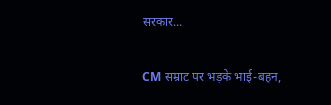सरकार...

CM सम्राट पर भड़के भाई-बहन,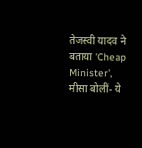तेजस्वी यादव ने बताया 'Cheap Minister', मीसा बोलीं- ये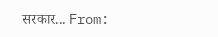सरकार... From: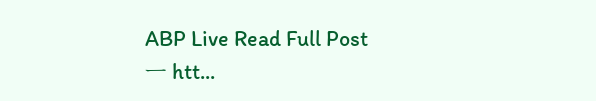ABP Live Read Full Post ㅡ htt...